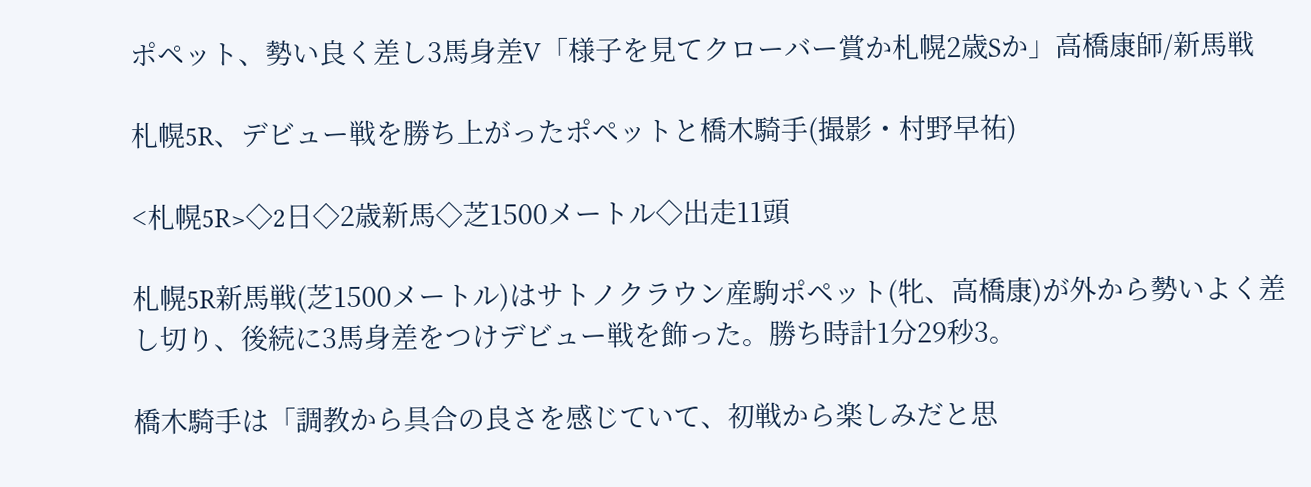ポペット、勢い良く差し3馬身差V「様子を見てクローバー賞か札幌2歳Sか」高橋康師/新馬戦

札幌5R、デビュー戦を勝ち上がったポペットと橋木騎手(撮影・村野早祐)

<札幌5R>◇2日◇2歳新馬◇芝1500メートル◇出走11頭

札幌5R新馬戦(芝1500メートル)はサトノクラウン産駒ポペット(牝、高橋康)が外から勢いよく差し切り、後続に3馬身差をつけデビュー戦を飾った。勝ち時計1分29秒3。

橋木騎手は「調教から具合の良さを感じていて、初戦から楽しみだと思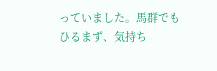っていました。馬群でもひるまず、気持ち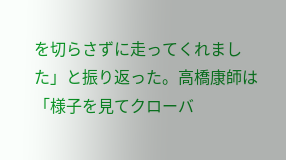を切らさずに走ってくれました」と振り返った。高橋康師は「様子を見てクローバ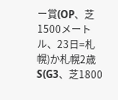ー賞(OP、芝1500メートル、23日=札幌)か札幌2歳S(G3、芝1800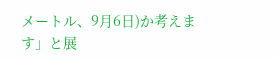メートル、9月6日)か考えます」と展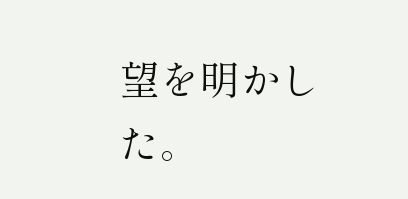望を明かした。